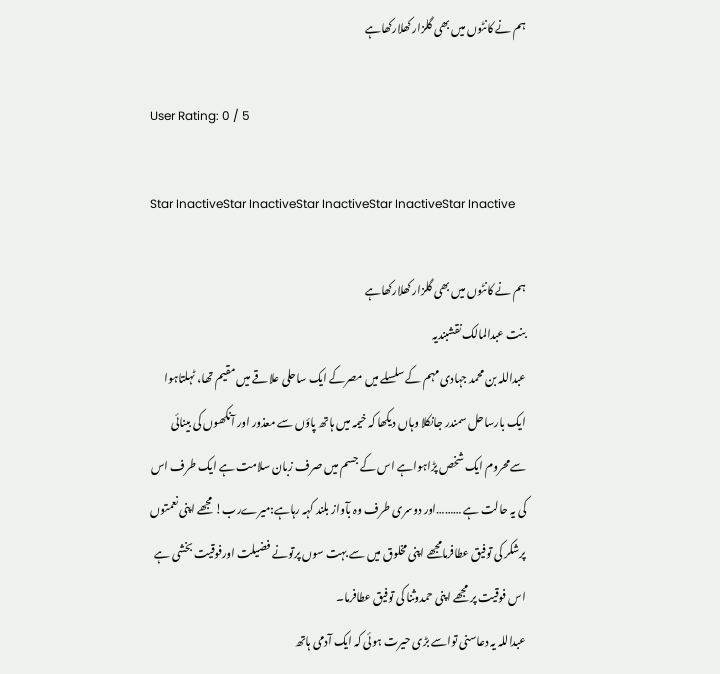ہم نے کانٹوں میں بھی گلزار کھلارکھاہے

User Rating: 0 / 5

Star InactiveStar InactiveStar InactiveStar InactiveStar Inactive

ہم نے کانٹوں میں بھی گلزار کھلارکھاہے
بنت عبدالمالک نقشبندیہ
عبداللہ بن محمد جہادی مہم کے سلسلے میں مصرکے ایک ساحلی علاقے میں مقیم تھا، ٹہلتاہوا ایک بارساحل سمندر جانکلا وہاں دیکھا کہ خیمہ میں ہاتھ پاؤں سے معذور اور آنکھوں کی بینائی سےمحروم ایک شخص پڑاہواہے اس کے جسم میں صرف زبان سلامت ہے ایک طرف اس کی یہ حالت ہے ………اور دوسری طرف وہ بآواز بلند کہہ رہاہے:میرےرب! مجھے اپنی نعمتوں پرشکر کی توفیق عطافرمامجھے اپنی مخلوق میں سے بہت سوں پرتونے فضیلت اورفوقیت بخشی ہے اس فوقیت پر مجھے اپنی حمدوثنا کی توفیق عطافرما۔
عبداللہ یہ دعاسنی تواسے بڑی حیرت ہوئی کہ ایک آدمی ہاتھ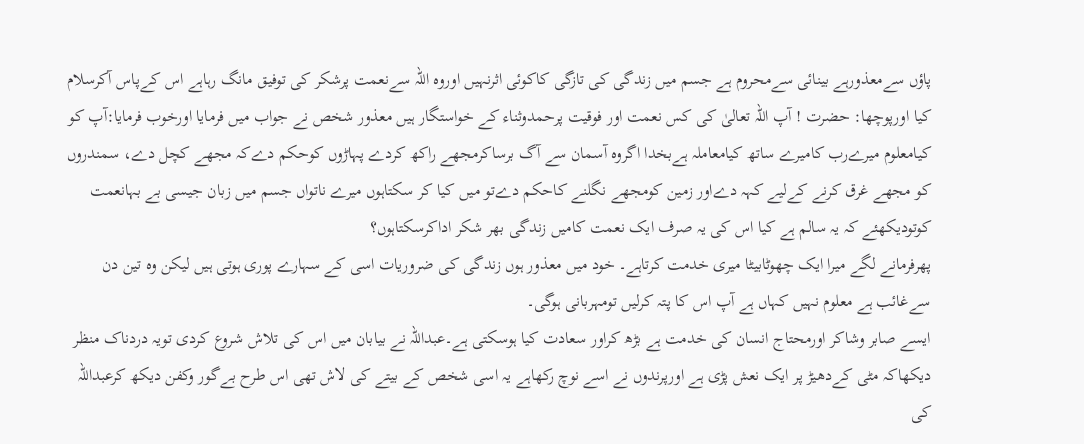پاؤں سےمعذورہے بینائی سےمحروم ہے جسم میں زندگی کی تازگی کاکوئی اثرنہیں اوروہ اللہ سےنعمت پرشکر کی توفیق مانگ رہاہے اس کےپاس آکرسلام کیا اورپوچھا: حضرت ! آپ اللہ تعالیٰ کی کس نعمت اور فوقیت پرحمدوثناء کے خواستگار ہیں معذور شخص نے جواب میں فرمایا اورخوب فرمایا:آپ کو کیامعلوم میرےرب کامیرے ساتھ کیامعاملہ ہےبخدا اگروہ آسمان سے آگ برساکرمجھے راکھ کردے پہاڑوں کوحکم دےکہ مجھے کچل دے، سمندروں کو مجھے غرق کرنے کےلیے کہہ دےاور زمین کومجھے نگلنے کاحکم دےتو میں کیا کر سکتاہوں میرے ناتواں جسم میں زبان جیسی بے بہانعمت کوتودیکھئے کہ یہ سالم ہے کیا اس کی یہ صرف ایک نعمت کامیں زندگی بھر شکر اداکرسکتاہوں؟
پھرفرمانے لگے میرا ایک چھوٹابیٹا میری خدمت کرتاہے۔ خود میں معذور ہوں زندگی کی ضروریات اسی کے سہارے پوری ہوتی ہیں لیکن وہ تین دن سےغائب ہے معلوم نہیں کہاں ہے آپ اس کا پتہ کرلیں تومہربانی ہوگی۔
ایسے صابر وشاکر اورمحتاج انسان کی خدمت ہے بڑھ کراور سعادت کیا ہوسکتی ہے۔عبداللہ نے بیابان میں اس کی تلاش شروع کردی تویہ دردناک منظر دیکھاکہ مٹی کےدھیڑ پر ایک نعش پڑی ہے اورپرندوں نے اسے نوچ رکھاہے یہ اسی شخص کے بیتے کی لاش تھی اس طرح بےگور وکفن دیکھ کرعبداللہ کی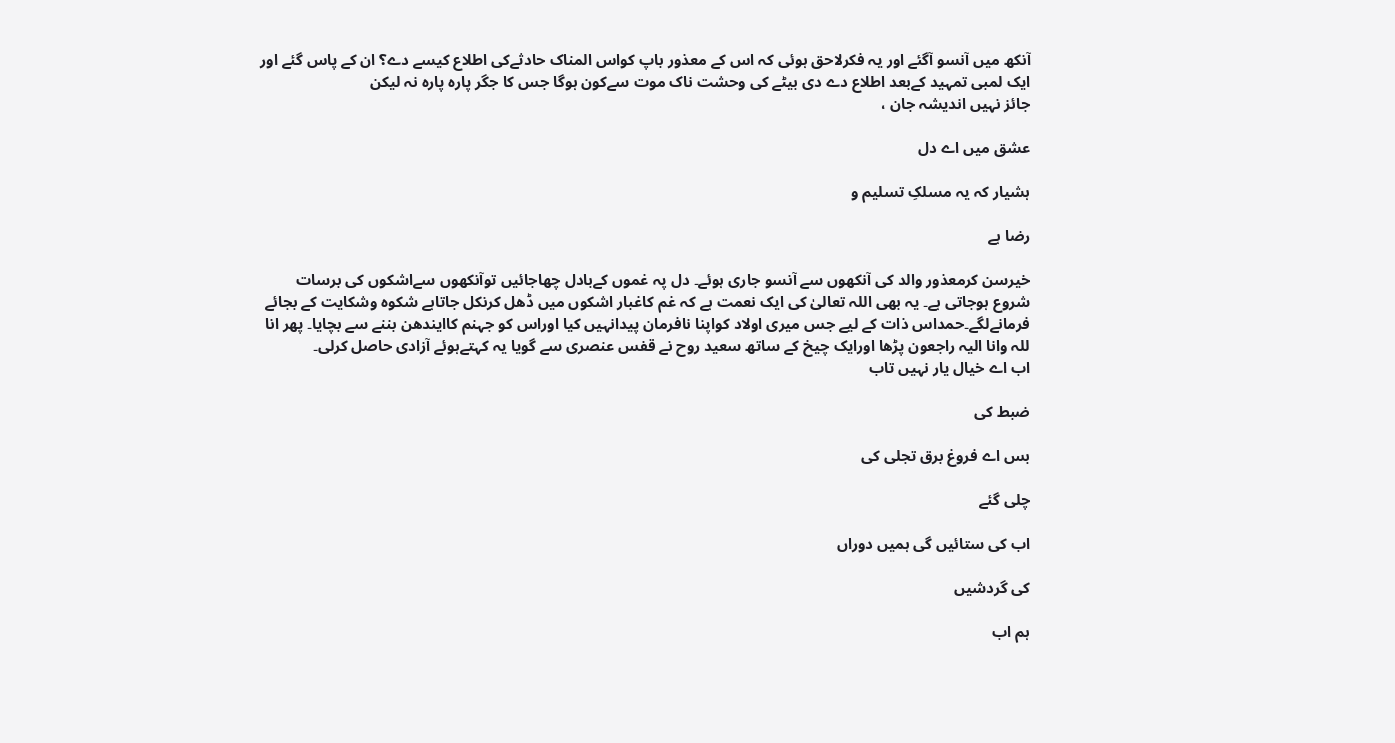آنکھ میں آنسو آگئے اور یہ فکرلاحق ہوئی کہ اس کے معذور باپ کواس المناک حادثےکی اطلاع کیسے دے؟ ان کے پاس گئے اور ایک لمبی تمہید کےبعد اطلاع دے دی بیٹے کی وحشت ناک موت سےکون ہوگا جس کا جگر پارہ پارہ نہ لیکن
جائز نہیں اندیشہ جان ،

عشق میں اے دل

ہشیار کہ یہ مسلکِ تسلیم و

رضا ہے

خیرسن کرمعذور والد کی آنکھوں سے آنسو جاری ہوئے۔ دل پہ غموں کےبادل چھاجائیں توآنکھوں سےاشکوں کی برسات شروع ہوجاتی ہے۔ یہ بھی اللہ تعالیٰ کی ایک نعمت ہے کہ غم کاغبار اشکوں میں ڈھل کرنکل جاتاہے شکوہ وشکایت کے بجائے فرمانےلگے۔حمداس ذات کے لیے جس میری اولاد کواپنا نافرمان پیدانہیں کیا اوراس کو جہنم کاایندھن بننے سے بچایا۔ پھر انا للہ وانا الیہ راجعون پڑھا اورایک چیخ کے ساتھ سعید روح نے قفس عنصری سے گویا یہ کہتےہوئے آزادی حاصل کرلی۔
اب اے خیال یار نہیں تاب

ضبط کی

بس اے فروغ برق تجلی کی

چلی گئے

اب کی ستائیں گی ہمیں دوراں

کی گردشیں

ہم اب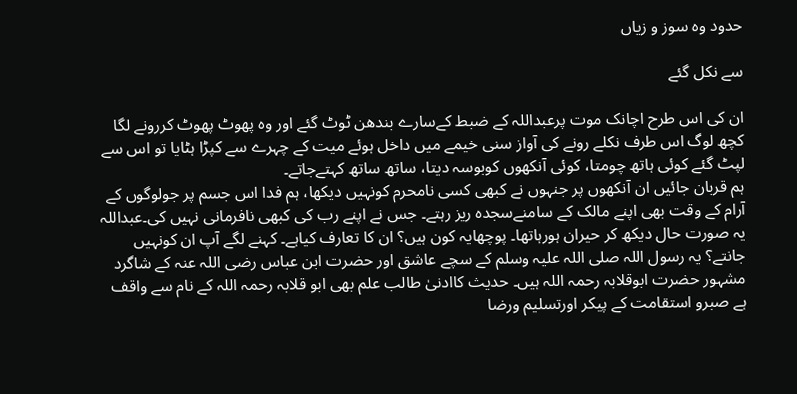حدود وہ سوز و زیاں

سے نکل گئے

ان کی اس طرح اچانک موت پرعبداللہ کے ضبط کےسارے بندھن ٹوٹ گئے اور وہ پھوٹ پھوٹ کررونے لگا کچھ لوگ اس طرف نکلے رونے کی آواز سنی خیمے میں داخل ہوئے میت کے چہرے سے کپڑا ہٹایا تو اس سے لپٹ گئے کوئی ہاتھ چومتا، کوئی آنکھوں کوبوسہ دیتا، ساتھ ساتھ کہتےجاتے۔
ہم قربان جائیں ان آنکھوں پر جنہوں نے کبھی کسی نامحرم کونہیں دیکھا، ہم فدا اس جسم پر جولوگوں کے آرام کے وقت بھی اپنے مالک کے سامنےسجدہ ریز رہتے۔ جس نے اپنے رب کی کبھی نافرمانی نہیں کی۔عبداللہ یہ صورت حال دیکھ کر حیران ہورہاتھا۔ پوچھایہ کون ہیں؟ ان کا تعارف کیاہے۔ کہنے لگے آپ ان کونہیں جانتے؟ یہ رسول اللہ صلی اللہ علیہ وسلم کے سچے عاشق اور حضرت ابن عباس رضی اللہ عنہ کے شاگرد مشہور حضرت ابوقلابہ رحمہ اللہ ہیں۔ حدیث کاادنیٰ طالب علم بھی ابو قلابہ رحمہ اللہ کے نام سے واقف ہے صبرو استقامت کے پیکر اورتسلیم ورضا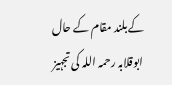کےبلند مقام کے حال ابوقلابہ رحمہ اللہ کی تجہیز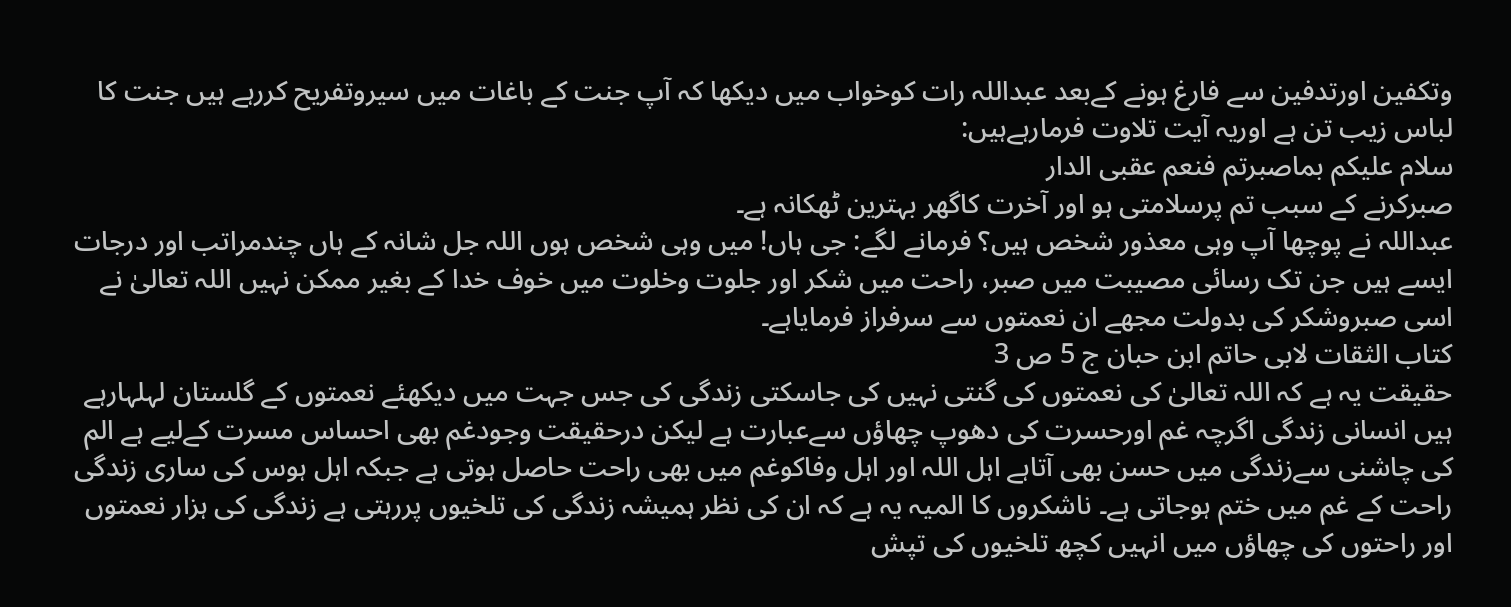وتکفین اورتدفین سے فارغ ہونے کےبعد عبداللہ رات کوخواب میں دیکھا کہ آپ جنت کے باغات میں سیروتفریح کررہے ہیں جنت کا لباس زیب تن ہے اوریہ آیت تلاوت فرمارہےہیں:
سلام علیکم بماصبرتم فنعم عقبی الدار
صبرکرنے کے سبب تم پرسلامتی ہو اور آخرت کاگھر بہترین ٹھکانہ ہے۔
عبداللہ نے پوچھا آپ وہی معذور شخص ہیں؟ فرمانے لگے: جی ہاں! میں وہی شخص ہوں اللہ جل شانہ کے ہاں چندمراتب اور درجات ایسے ہیں جن تک رسائی مصیبت میں صبر، راحت میں شکر اور جلوت وخلوت میں خوف خدا کے بغیر ممکن نہیں اللہ تعالیٰ نے اسی صبروشکر کی بدولت مجھے ان نعمتوں سے سرفراز فرمایاہے۔
کتاب الثقات لابی حاتم ابن حبان ج 5 ص 3
حقیقت یہ ہے کہ اللہ تعالیٰ کی نعمتوں کی گنتی نہیں کی جاسکتی زندگی کی جس جہت میں دیکھئے نعمتوں کے گلستان لہلہارہے ہیں انسانی زندگی اگرچہ غم اورحسرت کی دھوپ چھاؤں سےعبارت ہے لیکن درحقیقت وجودغم بھی احساس مسرت کےلیے ہے الم کی چاشنی سےزندگی میں حسن بھی آتاہے اہل اللہ اور اہل وفاکوغم میں بھی راحت حاصل ہوتی ہے جبکہ اہل ہوس کی ساری زندگی راحت کے غم میں ختم ہوجاتی ہے۔ ناشکروں کا المیہ یہ ہے کہ ان کی نظر ہمیشہ زندگی کی تلخیوں پررہتی ہے زندگی کی ہزار نعمتوں اور راحتوں کی چھاؤں میں انہیں کچھ تلخیوں کی تپش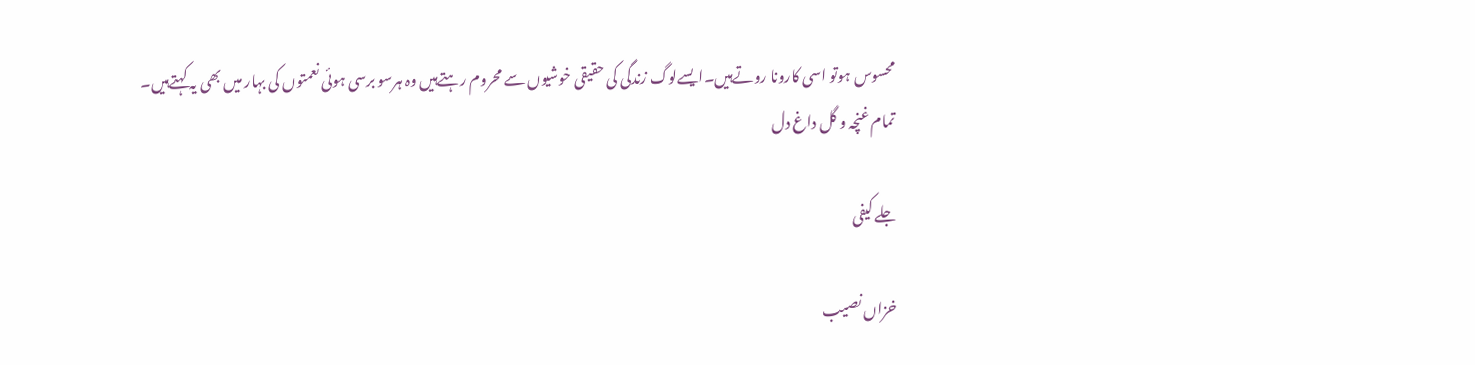محسوس ہوتو اسی کارونا روتےہیں۔ایسےلوگ زندگی کی حقیقی خوشیوں سے محروم رہتےہیں وہ ہرسو برسی ہوئی نعمتوں کی بہار میں بھی یہ کہتےہیں۔
تمام غنچہ و گل داغ دل

جلے کیفی

خزاں نصیب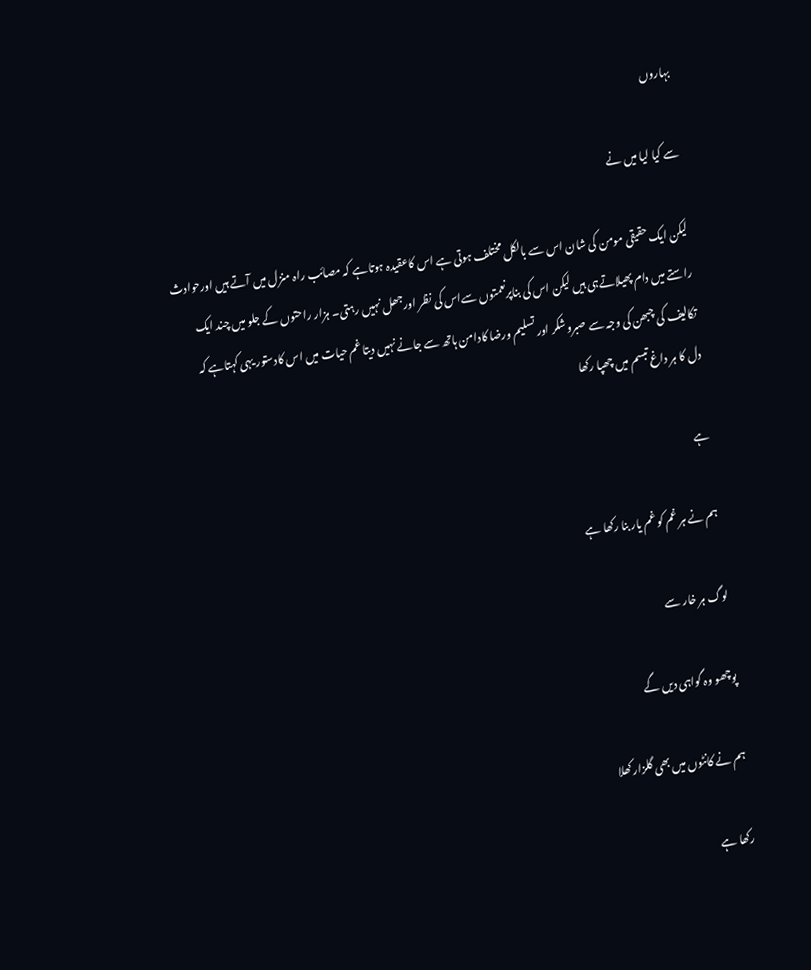بہاروں

سے کیا لیا میں نے

لیکن ایک حقیقی مومن کی شان اس سے بالکل مختلف ہوتی ہے اس کاعقیدہ ہوتاہے کہ مصائب راہ منزل میں آتے ہیں اورحوادث راستے میں دام پھیلاتےہی ہیں لیکن اس کی بناپرنعمتوں سےاس کی نظر اورجھل نہیں رہتی۔ ہزار راحتوں کے جلو میں چند ایک تکالیف کی چبھن کی وجہ سے صبروشکر اور تسلیم ورضا کادامن ہاتھ سے جانے نہیں دیتا غم حیات میں اس کادستور یہی کہتاہے کہ
دل کا ہر داغ تبسم میں چھپا رکھا

ہے

ہم نے ہر غم کو غم یار بنا رکھا ہے

لوگ ہر خار سے

پوچھو وہ گواہی دیں گے

ہم نے کانٹوں میں بھی گلزار کھلا

رکھا ہے